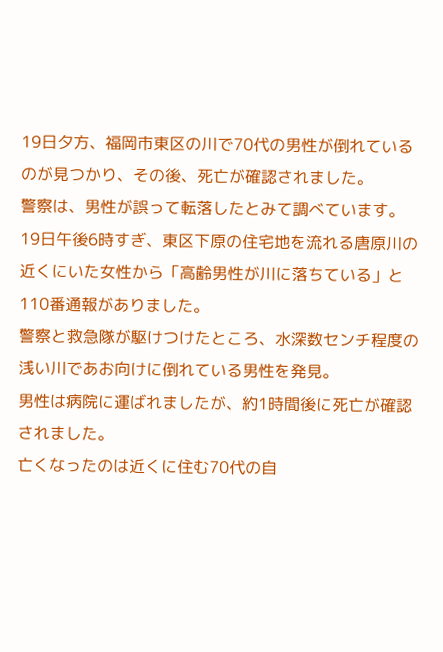19日夕方、福岡市東区の川で70代の男性が倒れているのが見つかり、その後、死亡が確認されました。
警察は、男性が誤って転落したとみて調べています。
19日午後6時すぎ、東区下原の住宅地を流れる唐原川の近くにいた女性から「高齢男性が川に落ちている」と110番通報がありました。
警察と救急隊が駆けつけたところ、水深数センチ程度の浅い川であお向けに倒れている男性を発見。
男性は病院に運ばれましたが、約1時間後に死亡が確認されました。
亡くなったのは近くに住む70代の自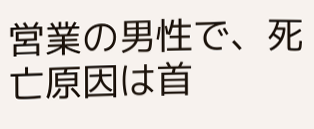営業の男性で、死亡原因は首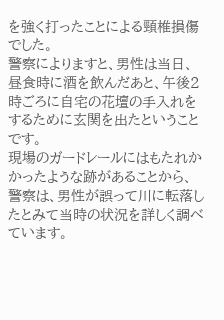を強く打ったことによる頸椎損傷でした。
警察によりますと、男性は当日、昼食時に酒を飲んだあと、午後2時ごろに自宅の花壇の手入れをするために玄関を出たということです。
現場のガードレールにはもたれかかったような跡があることから、警察は、男性が誤って川に転落したとみて当時の状況を詳しく調べています。